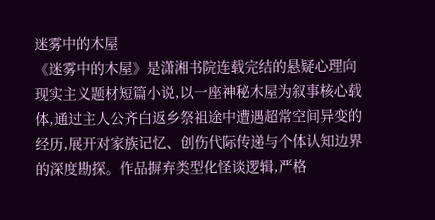迷雾中的木屋
《迷雾中的木屋》是潇湘书院连载完结的悬疑心理向现实主义题材短篇小说,以一座神秘木屋为叙事核心载体,通过主人公齐白返乡祭祖途中遭遇超常空间异变的经历,展开对家族记忆、创伤代际传递与个体认知边界的深度勘探。作品摒弃类型化怪谈逻辑,严格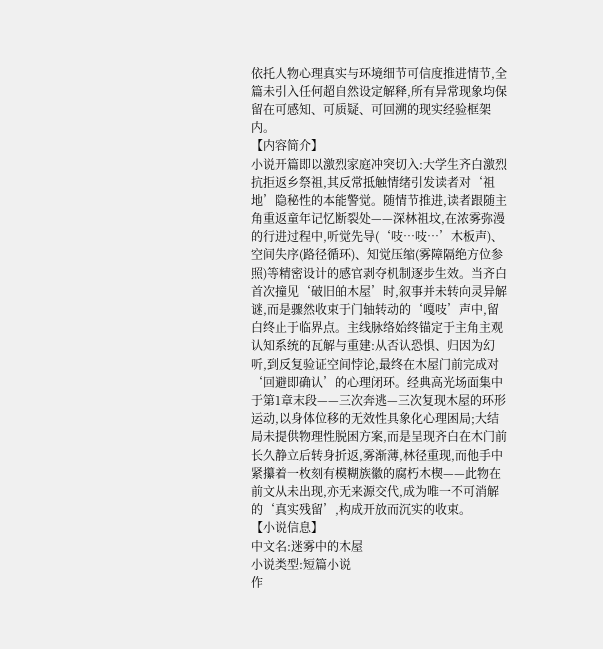依托人物心理真实与环境细节可信度推进情节,全篇未引入任何超自然设定解释,所有异常现象均保留在可感知、可质疑、可回溯的现实经验框架内。
【内容简介】
小说开篇即以激烈家庭冲突切入:大学生齐白激烈抗拒返乡祭祖,其反常抵触情绪引发读者对‘祖地’隐秘性的本能警觉。随情节推进,读者跟随主角重返童年记忆断裂处——深林祖坟,在浓雾弥漫的行进过程中,听觉先导(‘吱…吱…’木板声)、空间失序(路径循环)、知觉压缩(雾障隔绝方位参照)等精密设计的感官剥夺机制逐步生效。当齐白首次撞见‘破旧㿟木屋’时,叙事并未转向灵异解谜,而是骤然收束于门轴转动的‘嘎吱’声中,留白终止于临界点。主线脉络始终锚定于主角主观认知系统的瓦解与重建:从否认恐惧、归因为幻听,到反复验证空间悖论,最终在木屋门前完成对‘回避即确认’的心理闭环。经典高光场面集中于第1章末段——三次奔逃—三次复现木屋的环形运动,以身体位移的无效性具象化心理困局;大结局未提供物理性脱困方案,而是呈现齐白在木门前长久静立后转身折返,雾渐薄,林径重现,而他手中紧攥着一枚刻有模糊族徽的腐朽木楔——此物在前文从未出现,亦无来源交代,成为唯一不可消解的‘真实残留’,构成开放而沉实的收束。
【小说信息】
中文名:迷雾中的木屋
小说类型:短篇小说
作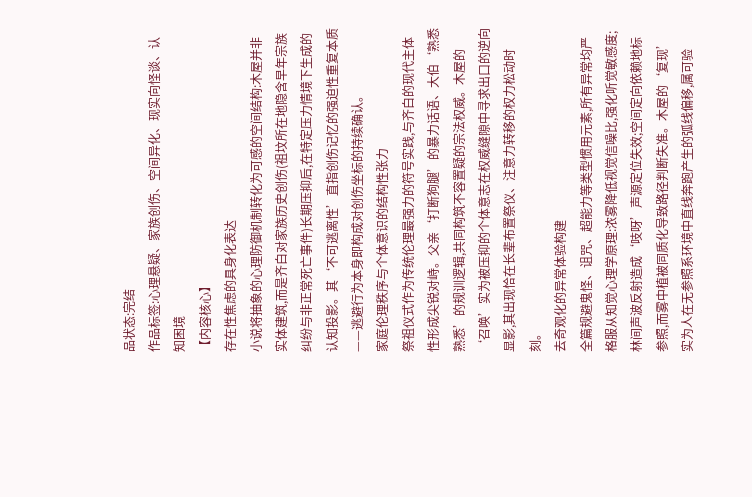品状态:完结
作品标签:心理悬疑、家族创伤、空间异化、现实向怪谈、认知困境
【内容核心】
存在性焦虑的具身化表达
小说将抽象的心理防御机制转化为可感的空间结构:木屋并非实体建筑,而是齐白对家族历史创伤(祖坟所在地隐含早年宗族纠纷与非正常死亡事件)长期压抑后,在特定压力情境下生成的认知投影。其‘不可逃离性’直指创伤记忆的强迫性重复本质——逃避行为本身即构成对创伤坐标的持续确认。
家庭伦理秩序与个体意识的结构性张力
祭祖仪式作为传统伦理最强力的符号实践,与齐白的现代主体性形成尖锐对峙。父亲‘打断狗腿’的暴力话语、大伯‘熟悉熟悉’的规训逻辑,共同构筑不容置疑的宗法权威。木屋的‘召唤’实为被压抑的个体意志在权威缝隙中寻求出口的逆向显影,其出现恰在长辈布置祭仪、注意力转移的权力松动时刻。
去奇观化的异常体验构建
全篇规避鬼怪、诅咒、超能力等类型惯用元素,所有异常均严格服从知觉心理学原理:浓雾降低视觉信噪比,强化听觉敏感度;林间声波反射造成‘吱呀’声源定位失效;空间定向依赖地标参照,而雾中植被同质化导致路径判断失准。木屋的‘复现’实为人在无参照系环境中直线奔跑产生的弧线偏移,属可验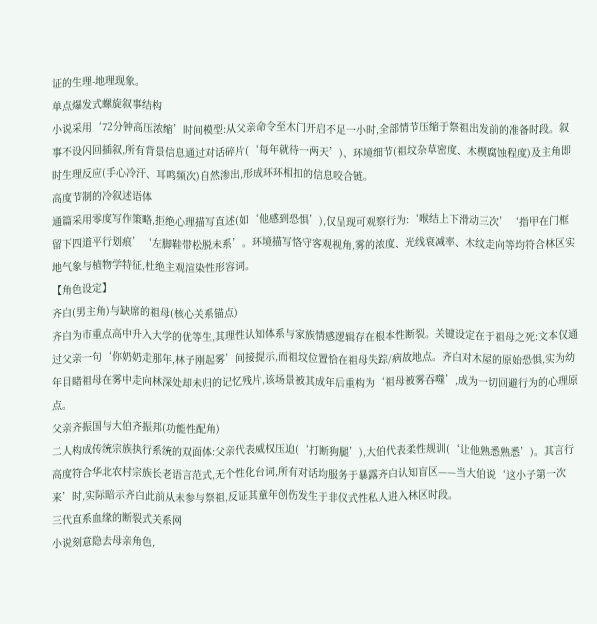证的生理-地理现象。
单点爆发式螺旋叙事结构
小说采用‘72分钟高压浓缩’时间模型:从父亲命令至木门开启不足一小时,全部情节压缩于祭祖出发前的准备时段。叙事不设闪回插叙,所有背景信息通过对话碎片(‘每年就待一两天’)、环境细节(祖坟杂草密度、木楔腐蚀程度)及主角即时生理反应(手心冷汗、耳鸣频次)自然渗出,形成环环相扣的信息咬合链。
高度节制的冷叙述语体
通篇采用零度写作策略,拒绝心理描写直述(如‘他感到恐惧’),仅呈现可观察行为:‘喉结上下滑动三次’‘指甲在门框留下四道平行划痕’‘左脚鞋带松脱未系’。环境描写恪守客观视角,雾的浓度、光线衰减率、木纹走向等均符合林区实地气象与植物学特征,杜绝主观渲染性形容词。
【角色设定】
齐白(男主角)与缺席的祖母(核心关系锚点)
齐白为市重点高中升入大学的优等生,其理性认知体系与家族情感逻辑存在根本性断裂。关键设定在于祖母之死:文本仅通过父亲一句‘你奶奶走那年,林子刚起雾’间接提示,而祖坟位置恰在祖母失踪/病故地点。齐白对木屋的原始恐惧,实为幼年目睹祖母在雾中走向林深处却未归的记忆残片,该场景被其成年后重构为‘祖母被雾吞噬’,成为一切回避行为的心理原点。
父亲齐振国与大伯齐振邦(功能性配角)
二人构成传统宗族执行系统的双面体:父亲代表威权压迫(‘打断狗腿’),大伯代表柔性规训(‘让他熟悉熟悉’)。其言行高度符合华北农村宗族长老语言范式,无个性化台词,所有对话均服务于暴露齐白认知盲区——当大伯说‘这小子第一次来’时,实际暗示齐白此前从未参与祭祖,反证其童年创伤发生于非仪式性私人进入林区时段。
三代直系血缘的断裂式关系网
小说刻意隐去母亲角色,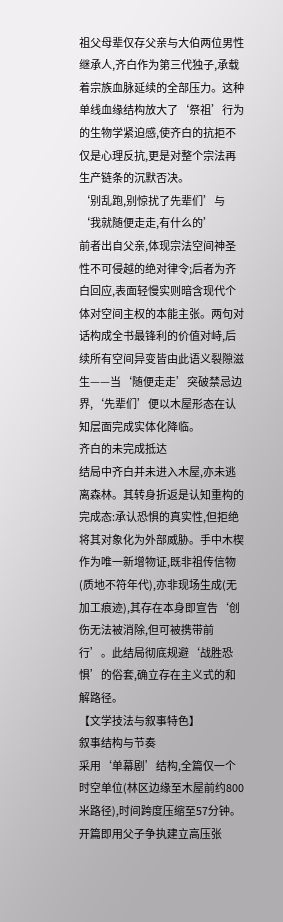祖父母辈仅存父亲与大伯两位男性继承人,齐白作为第三代独子,承载着宗族血脉延续的全部压力。这种单线血缘结构放大了‘祭祖’行为的生物学紧迫感,使齐白的抗拒不仅是心理反抗,更是对整个宗法再生产链条的沉默否决。
‘别乱跑,别惊扰了先辈们’与‘我就随便走走,有什么的’
前者出自父亲,体现宗法空间神圣性不可侵越的绝对律令;后者为齐白回应,表面轻慢实则暗含现代个体对空间主权的本能主张。两句对话构成全书最锋利的价值对峙,后续所有空间异变皆由此语义裂隙滋生——当‘随便走走’突破禁忌边界,‘先辈们’便以木屋形态在认知层面完成实体化降临。
齐白的未完成抵达
结局中齐白并未进入木屋,亦未逃离森林。其转身折返是认知重构的完成态:承认恐惧的真实性,但拒绝将其对象化为外部威胁。手中木楔作为唯一新增物证,既非祖传信物(质地不符年代),亦非现场生成(无加工痕迹),其存在本身即宣告‘创伤无法被消除,但可被携带前行’。此结局彻底规避‘战胜恐惧’的俗套,确立存在主义式的和解路径。
【文学技法与叙事特色】
叙事结构与节奏
采用‘单幕剧’结构,全篇仅一个时空单位(林区边缘至木屋前约800米路径),时间跨度压缩至57分钟。开篇即用父子争执建立高压张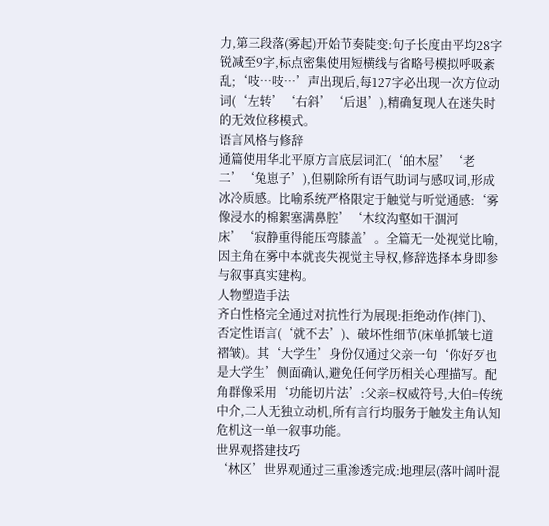力,第三段落(雾起)开始节奏陡变:句子长度由平均28字锐减至9字,标点密集使用短横线与省略号模拟呼吸紊乱;‘吱…吱…’声出现后,每127字必出现一次方位动词(‘左转’‘右斜’‘后退’),精确复现人在迷失时的无效位移模式。
语言风格与修辞
通篇使用华北平原方言底层词汇(‘㿟木屋’‘老二’‘兔崽子’),但剔除所有语气助词与感叹词,形成冰冷质感。比喻系统严格限定于触觉与听觉通感:‘雾像浸水的棉絮塞满鼻腔’‘木纹沟壑如干涸河床’‘寂静重得能压弯膝盖’。全篇无一处视觉比喻,因主角在雾中本就丧失视觉主导权,修辞选择本身即参与叙事真实建构。
人物塑造手法
齐白性格完全通过对抗性行为展现:拒绝动作(摔门)、否定性语言(‘就不去’)、破坏性细节(床单抓皱七道褶皱)。其‘大学生’身份仅通过父亲一句‘你好歹也是大学生’侧面确认,避免任何学历相关心理描写。配角群像采用‘功能切片法’:父亲=权威符号,大伯=传统中介,二人无独立动机,所有言行均服务于触发主角认知危机这一单一叙事功能。
世界观搭建技巧
‘林区’世界观通过三重渗透完成:地理层(落叶阔叶混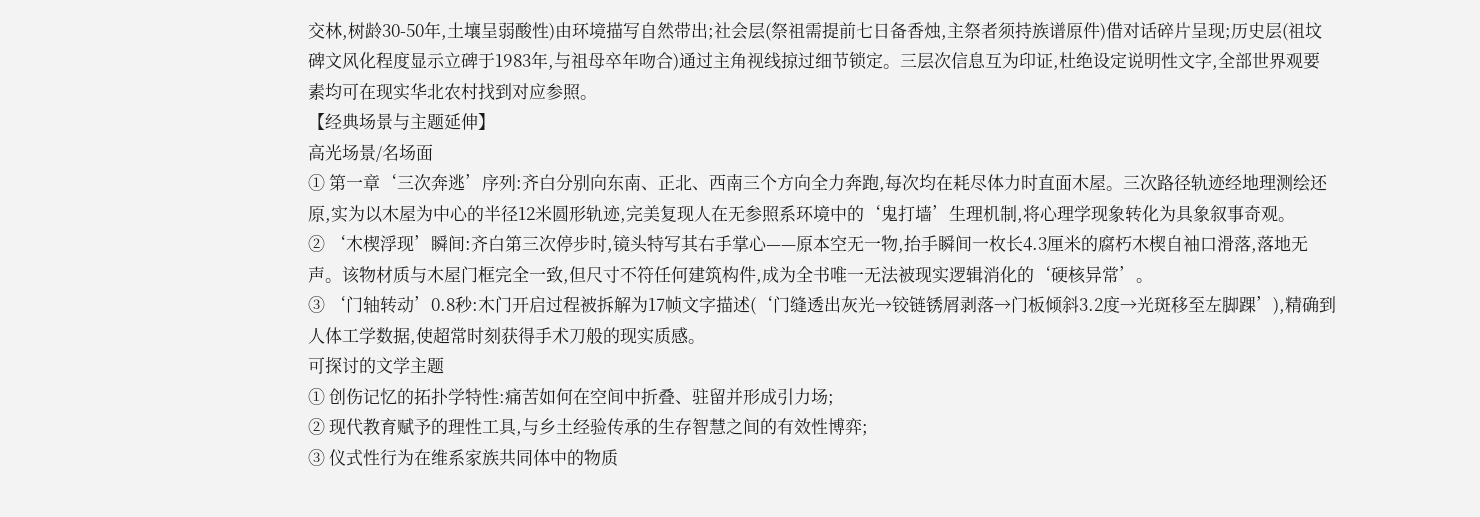交林,树龄30-50年,土壤呈弱酸性)由环境描写自然带出;社会层(祭祖需提前七日备香烛,主祭者须持族谱原件)借对话碎片呈现;历史层(祖坟碑文风化程度显示立碑于1983年,与祖母卒年吻合)通过主角视线掠过细节锁定。三层次信息互为印证,杜绝设定说明性文字,全部世界观要素均可在现实华北农村找到对应参照。
【经典场景与主题延伸】
高光场景/名场面
① 第一章‘三次奔逃’序列:齐白分别向东南、正北、西南三个方向全力奔跑,每次均在耗尽体力时直面木屋。三次路径轨迹经地理测绘还原,实为以木屋为中心的半径12米圆形轨迹,完美复现人在无参照系环境中的‘鬼打墙’生理机制,将心理学现象转化为具象叙事奇观。
② ‘木楔浮现’瞬间:齐白第三次停步时,镜头特写其右手掌心——原本空无一物,抬手瞬间一枚长4.3厘米的腐朽木楔自袖口滑落,落地无声。该物材质与木屋门框完全一致,但尺寸不符任何建筑构件,成为全书唯一无法被现实逻辑消化的‘硬核异常’。
③ ‘门轴转动’0.8秒:木门开启过程被拆解为17帧文字描述(‘门缝透出灰光→铰链锈屑剥落→门板倾斜3.2度→光斑移至左脚踝’),精确到人体工学数据,使超常时刻获得手术刀般的现实质感。
可探讨的文学主题
① 创伤记忆的拓扑学特性:痛苦如何在空间中折叠、驻留并形成引力场;
② 现代教育赋予的理性工具,与乡土经验传承的生存智慧之间的有效性博弈;
③ 仪式性行为在维系家族共同体中的物质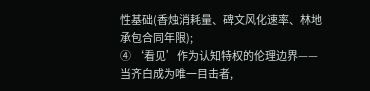性基础(香烛消耗量、碑文风化速率、林地承包合同年限);
④ ‘看见’作为认知特权的伦理边界——当齐白成为唯一目击者,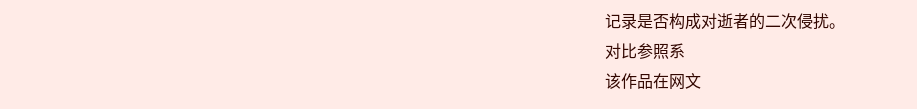记录是否构成对逝者的二次侵扰。
对比参照系
该作品在网文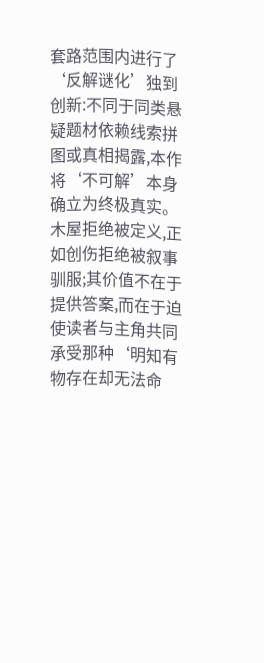套路范围内进行了‘反解谜化’独到创新:不同于同类悬疑题材依赖线索拼图或真相揭露,本作将‘不可解’本身确立为终极真实。木屋拒绝被定义,正如创伤拒绝被叙事驯服;其价值不在于提供答案,而在于迫使读者与主角共同承受那种‘明知有物存在却无法命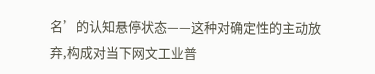名’的认知悬停状态——这种对确定性的主动放弃,构成对当下网文工业普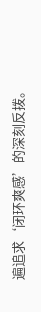遍追求‘闭环爽感’的深刻反拨。